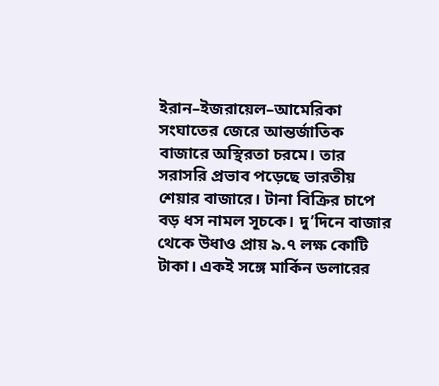ইরান–ইজরায়েল–আমেরিকা সংঘাতের জেরে আন্তর্জাতিক বাজারে অস্থিরতা চরমে। তার সরাসরি প্রভাব পড়েছে ভারতীয় শেয়ার বাজারে। টানা বিক্রির চাপে বড় ধস নামল সূচকে। দু’দিনে বাজার থেকে উধাও প্রায় ৯.৭ লক্ষ কোটি টাকা। একই সঙ্গে মার্কিন ডলারের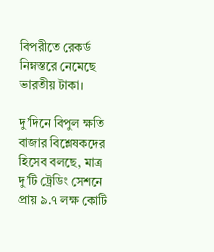বিপরীতে রেকর্ড নিম্নস্তরে নেমেছে ভারতীয় টাকা।

দু’দিনে বিপুল ক্ষতি
বাজার বিশ্লেষকদের হিসেব বলছে, মাত্র দু’টি ট্রেডিং সেশনে প্রায় ৯.৭ লক্ষ কোটি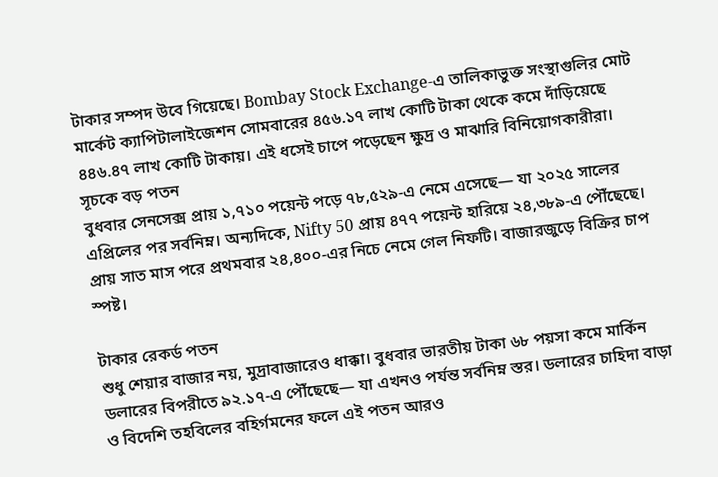টাকার সম্পদ উবে গিয়েছে। Bombay Stock Exchange-এ তালিকাভুক্ত সংস্থাগুলির মোট মার্কেট ক্যাপিটালাইজেশন সোমবারের ৪৫৬.১৭ লাখ কোটি টাকা থেকে কমে দাঁড়িয়েছে ৪৪৬.৪৭ লাখ কোটি টাকায়। এই ধসেই চাপে পড়েছেন ক্ষুদ্র ও মাঝারি বিনিয়োগকারীরা।
সূচকে বড় পতন
বুধবার সেনসেক্স প্রায় ১,৭১০ পয়েন্ট পড়ে ৭৮,৫২৯-এ নেমে এসেছে— যা ২০২৫ সালের এপ্রিলের পর সর্বনিম্ন। অন্যদিকে, Nifty 50 প্রায় ৪৭৭ পয়েন্ট হারিয়ে ২৪,৩৮৯-এ পৌঁছেছে। প্রায় সাত মাস পরে প্রথমবার ২৪,৪০০-এর নিচে নেমে গেল নিফটি। বাজারজুড়ে বিক্রির চাপ স্পষ্ট।

টাকার রেকর্ড পতন
শুধু শেয়ার বাজার নয়, মুদ্রাবাজারেও ধাক্কা। বুধবার ভারতীয় টাকা ৬৮ পয়সা কমে মার্কিন ডলারের বিপরীতে ৯২.১৭-এ পৌঁছেছে— যা এখনও পর্যন্ত সর্বনিম্ন স্তর। ডলারের চাহিদা বাড়া ও বিদেশি তহবিলের বহির্গমনের ফলে এই পতন আরও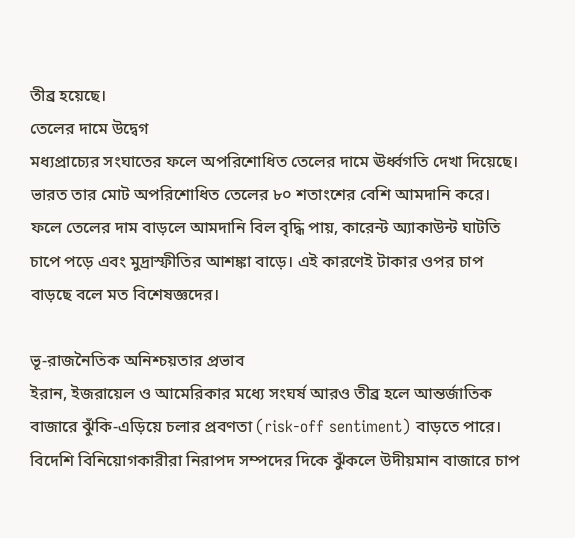তীব্র হয়েছে।
তেলের দামে উদ্বেগ
মধ্যপ্রাচ্যের সংঘাতের ফলে অপরিশোধিত তেলের দামে ঊর্ধ্বগতি দেখা দিয়েছে। ভারত তার মোট অপরিশোধিত তেলের ৮০ শতাংশের বেশি আমদানি করে। ফলে তেলের দাম বাড়লে আমদানি বিল বৃদ্ধি পায়, কারেন্ট অ্যাকাউন্ট ঘাটতি চাপে পড়ে এবং মুদ্রাস্ফীতির আশঙ্কা বাড়ে। এই কারণেই টাকার ওপর চাপ বাড়ছে বলে মত বিশেষজ্ঞদের।

ভূ-রাজনৈতিক অনিশ্চয়তার প্রভাব
ইরান, ইজরায়েল ও আমেরিকার মধ্যে সংঘর্ষ আরও তীব্র হলে আন্তর্জাতিক বাজারে ঝুঁকি-এড়িয়ে চলার প্রবণতা (risk-off sentiment) বাড়তে পারে। বিদেশি বিনিয়োগকারীরা নিরাপদ সম্পদের দিকে ঝুঁকলে উদীয়মান বাজারে চাপ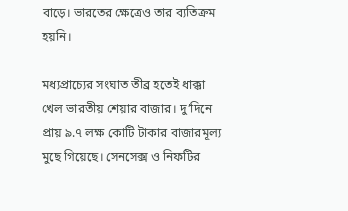বাড়ে। ভারতের ক্ষেত্রেও তার ব্যতিক্রম হয়নি।

মধ্যপ্রাচ্যের সংঘাত তীব্র হতেই ধাক্কা খেল ভারতীয় শেয়ার বাজার। দু’দিনে প্রায় ৯.৭ লক্ষ কোটি টাকার বাজারমূল্য মুছে গিয়েছে। সেনসেক্স ও নিফটির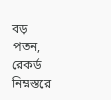বড় পতন, রেকর্ড নিম্নস্তরে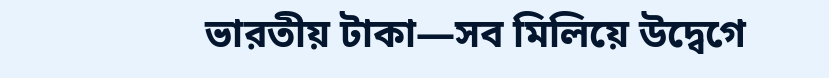ভারতীয় টাকা—সব মিলিয়ে উদ্বেগে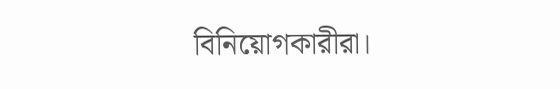বিনিয়োগকারীরা।